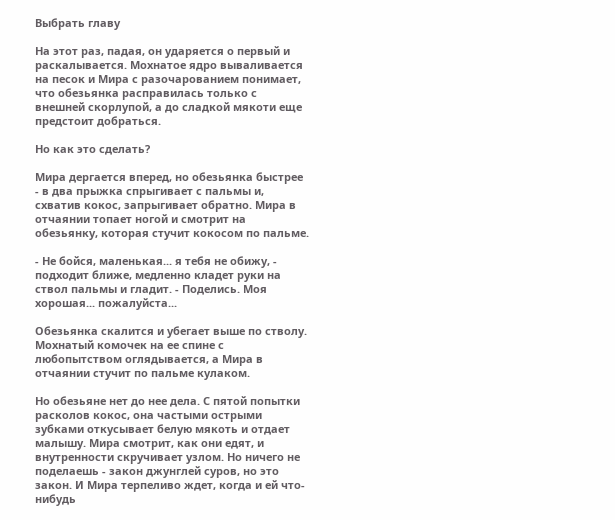Выбрать главу

На этот раз, падая, он ударяется о первый и раскалывается. Мохнатое ядро вываливается на песок и Мира с разочарованием понимает, что обезьянка расправилась только с внешней скорлупой, а до сладкой мякоти еще предстоит добраться.

Но как это сделать?

Мира дергается вперед, но обезьянка быстрее - в два прыжка спрыгивает с пальмы и, схватив кокос, запрыгивает обратно. Мира в отчаянии топает ногой и смотрит на обезьянку, которая стучит кокосом по пальме.

- Не бойся, маленькая... я тебя не обижу, - подходит ближе, медленно кладет руки на ствол пальмы и гладит. - Поделись. Моя хорошая... пожалуйста...

Обезьянка скалится и убегает выше по стволу. Мохнатый комочек на ее спине с любопытством оглядывается, а Мира в отчаянии стучит по пальме кулаком.

Но обезьяне нет до нее дела. С пятой попытки расколов кокос, она частыми острыми зубками откусывает белую мякоть и отдает малышу. Мира смотрит, как они едят, и внутренности скручивает узлом. Но ничего не поделаешь - закон джунглей суров, но это закон. И Мира терпеливо ждет, когда и ей что-нибудь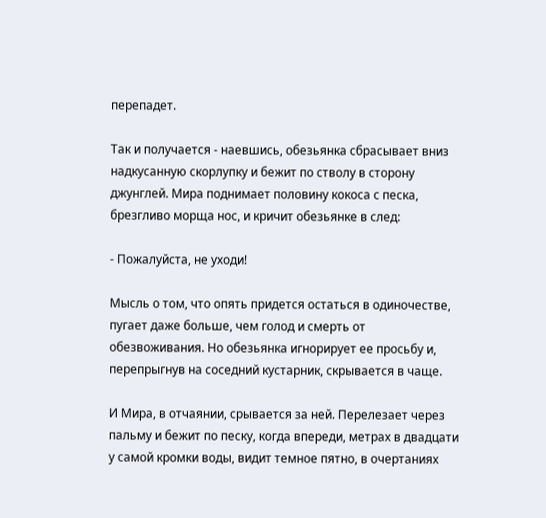перепадет.

Так и получается - наевшись, обезьянка сбрасывает вниз надкусанную скорлупку и бежит по стволу в сторону джунглей. Мира поднимает половину кокоса с песка, брезгливо морща нос, и кричит обезьянке в след:

- Пожалуйста, не уходи!

Мысль о том, что опять придется остаться в одиночестве, пугает даже больше, чем голод и смерть от обезвоживания. Но обезьянка игнорирует ее просьбу и, перепрыгнув на соседний кустарник, скрывается в чаще.

И Мира, в отчаянии, срывается за ней. Перелезает через пальму и бежит по песку, когда впереди, метрах в двадцати у самой кромки воды, видит темное пятно, в очертаниях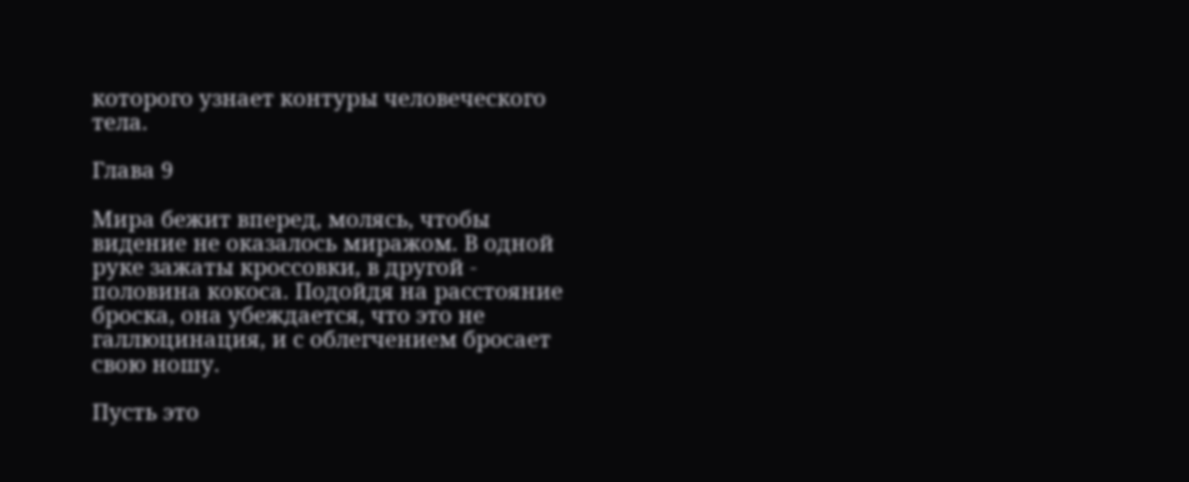которого узнает контуры человеческого тела.

Глава 9

Мира бежит вперед, молясь, чтобы видение не оказалось миражом. В одной руке зажаты кроссовки, в другой - половина кокоса. Подойдя на расстояние броска, она убеждается, что это не галлюцинация, и с облегчением бросает свою ношу.

Пусть это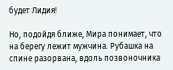будет Лидия!

Но, подойдя ближе, Мира понимает, что на берегу лежит мужчина. Рубашка на спине разорвана, вдоль позвоночника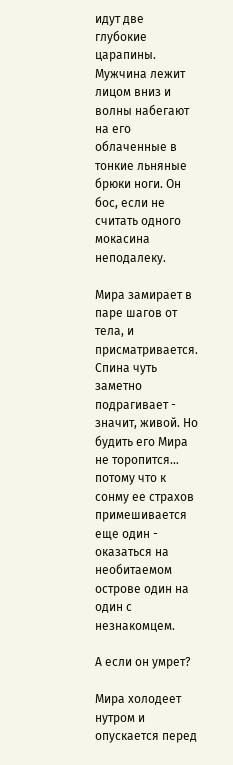идут две глубокие царапины. Мужчина лежит лицом вниз и волны набегают на его облаченные в тонкие льняные брюки ноги. Он бос, если не считать одного мокасина неподалеку.

Мира замирает в паре шагов от тела, и присматривается. Спина чуть заметно подрагивает - значит, живой. Но будить его Мира не торопится… потому что к сонму ее страхов примешивается еще один - оказаться на необитаемом острове один на один с незнакомцем.

А если он умрет?

Мира холодеет нутром и опускается перед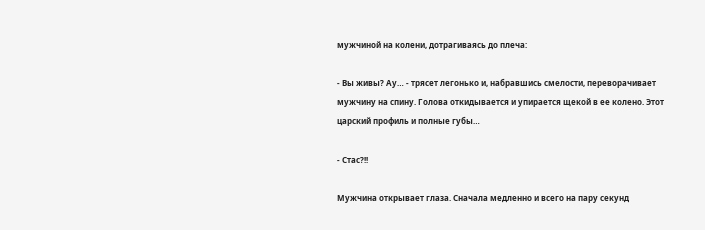мужчиной на колени, дотрагиваясь до плеча:

- Вы живы? Ау… - трясет легонько и, набравшись смелости, переворачивает мужчину на спину. Голова откидывается и упирается щекой в ее колено. Этот царский профиль и полные губы…

- Стас?!!

Мужчина открывает глаза. Сначала медленно и всего на пару секунд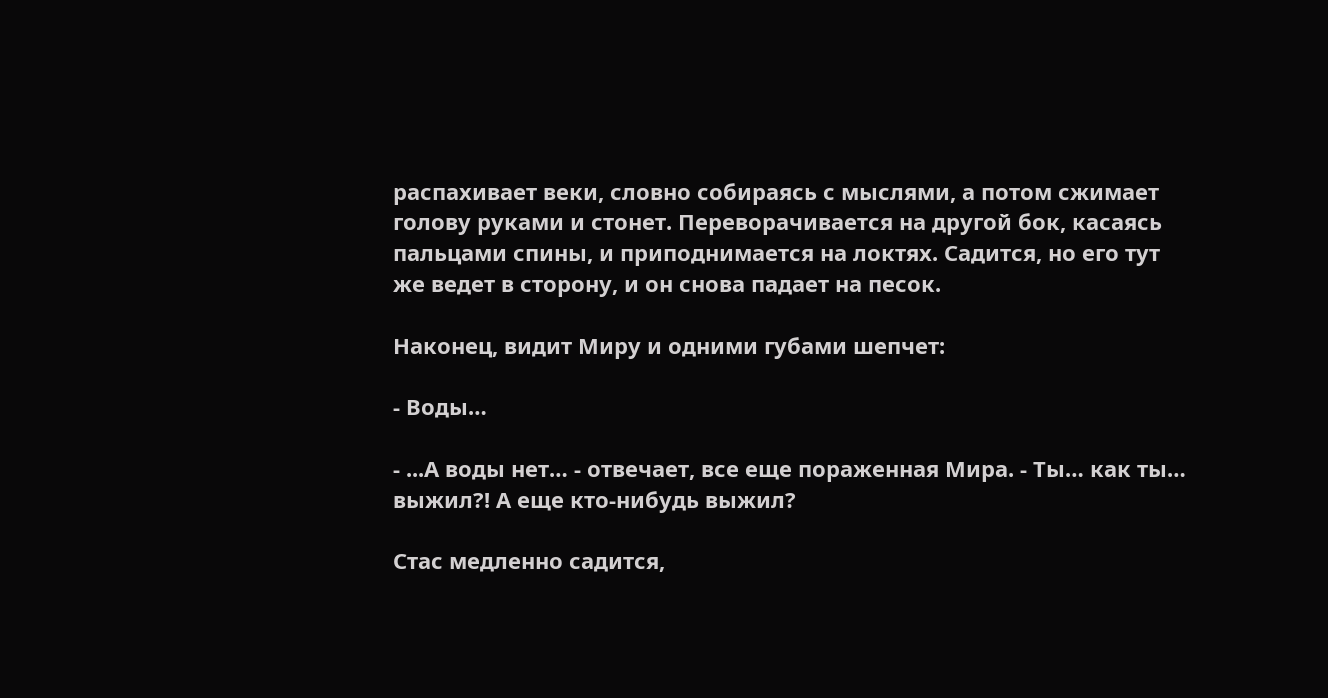распахивает веки, словно собираясь с мыслями, а потом сжимает голову руками и стонет. Переворачивается на другой бок, касаясь пальцами спины, и приподнимается на локтях. Садится, но его тут же ведет в сторону, и он снова падает на песок.

Наконец, видит Миру и одними губами шепчет:

- Воды…

- ...А воды нет… - отвечает, все еще пораженная Мира. - Ты… как ты… выжил?! А еще кто-нибудь выжил?

Стас медленно садится,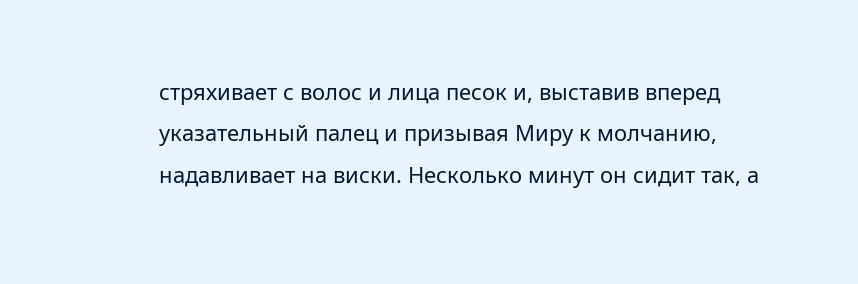стряхивает с волос и лица песок и, выставив вперед указательный палец и призывая Миру к молчанию, надавливает на виски. Несколько минут он сидит так, а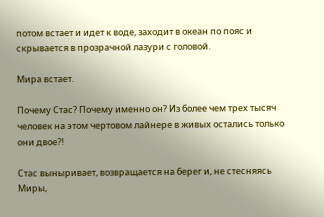потом встает и идет к воде, заходит в океан по пояс и скрывается в прозрачной лазури с головой.

Мира встает.

Почему Стас? Почему именно он? Из более чем трех тысяч человек на этом чертовом лайнере в живых остались только они двое?!

Стас выныривает, возвращается на берег и, не стесняясь Миры,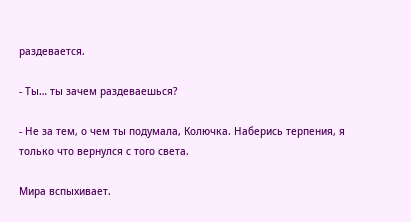раздевается.

- Ты… ты зачем раздеваешься?

- Не за тем, о чем ты подумала, Колючка. Наберись терпения, я только что вернулся с того света.

Мира вспыхивает.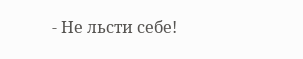- Не льсти себе!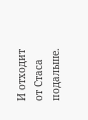И отходит от Стаса подальше.